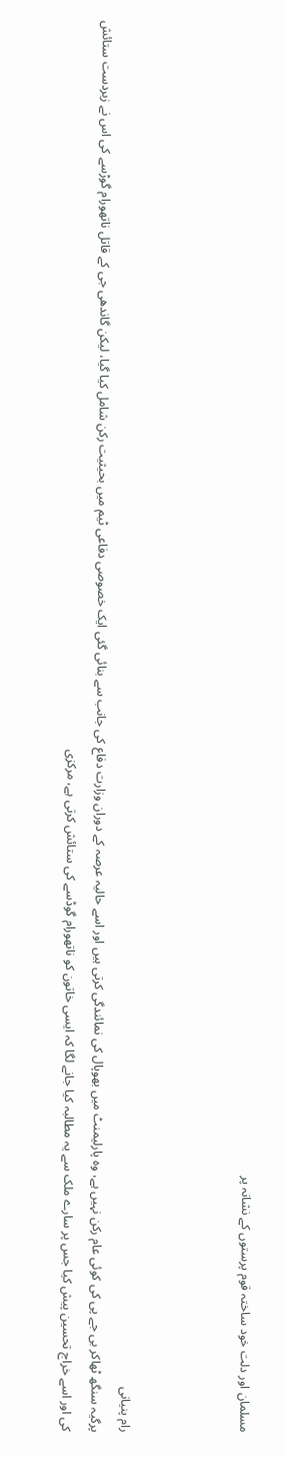مسلمان اور دلت خود ساختہ قوم پرستوں کے نشانہ پر



رام پنیانی
پرگیہ سنگھ ٹھاکر بی جے پی کی کوئی عام رکن نہیں ہے، وہ پارلیمنٹ میں بھوپال کی نمائندگی کرتی ہیں اور اسے حالیہ عرصہ کے دوران وزارت دفاع کی جانب سے بنائی گئی ایک خصوصی دفاعی ٹیم میں بحیثیت رکن شامل کیا گیا، لیکن گاندھی جی کے قاتل ناتھورام گوڑسے کی اس نے زبردست ستائش کی اور اسے خراج تحسین پیش کیا جس پر سارے ملک سے یہ مطالبہ کیا جانے لگا کہ ایسی خاتون کو ناتھورام گوڈسے کی ستائش کرتی ہے، مرکزی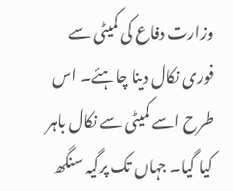وزارت دفاع کی کمیٹی سے فوری نکال دینا چاہئے۔ اس طرح اسے کمیٹی سے نکال باہر کیا گیا۔ جہاں تک پرگیہ سنگھ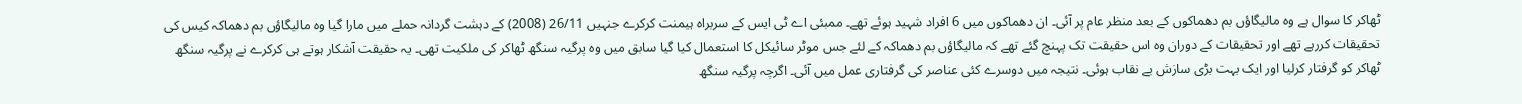ٹھاکر کا سوال ہے وہ مالیگاؤں بم دھماکوں کے بعد منظر عام پر آئی۔ ان دھماکوں میں 6 افراد شہید ہوئے تھے۔ ممبئی اے ٹی ایس کے سربراہ ہیمنت کرکرے جنہیں 26/11 (2008) کے دہشت گردانہ حملے میں مارا گیا وہ مالیگاؤں بم دھماکہ کیس کی تحقیقات کررہے تھے اور تحقیقات کے دوران وہ اس حقیقت تک پہنچ گئے تھے کہ مالیگاؤں بم دھماکہ کے لئے جس موٹر سائیکل کا استعمال کیا گیا سابق میں وہ پرگیہ سنگھ ٹھاکر کی ملکیت تھی۔ یہ حقیقت آشکار ہوتے ہی کرکرے نے پرگیہ سنگھ ٹھاکر کو گرفتار کرلیا اور ایک بہت بڑی سازش بے نقاب ہوئی۔ نتیجہ میں دوسرے کئی عناصر کی گرفتاری عمل میں آئی۔ اگرچہ پرگیہ سنگھ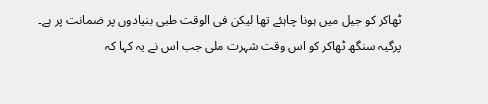ٹھاکر کو جیل میں ہونا چاہئے تھا لیکن فی الوقت طبی بنیادوں پر ضمانت پر ہے۔ پرگیہ سنگھ ٹھاکر کو اس وقت شہرت ملی جب اس نے یہ کہا کہ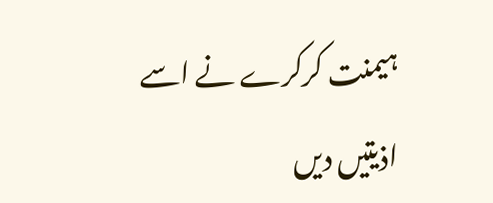ہیمنت کرکرے نے اسے اذیتیں دیں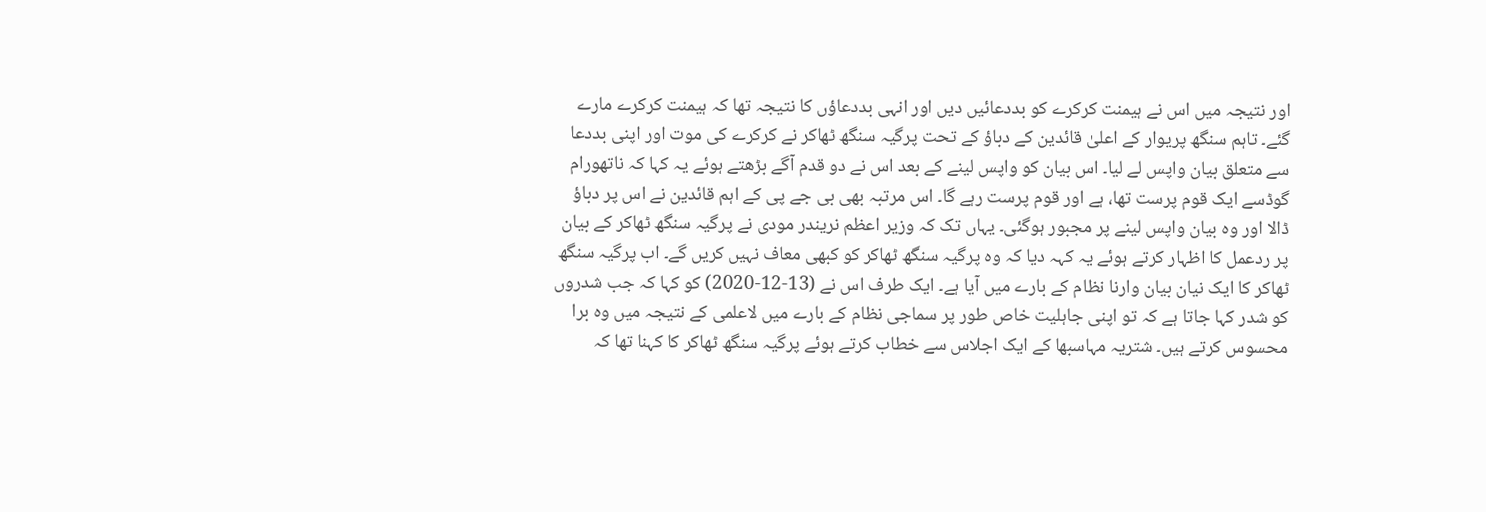اور نتیجہ میں اس نے ہیمنت کرکرے کو بددعائیں دیں اور انہی بددعاؤں کا نتیجہ تھا کہ ہیمنت کرکرے مارے گئے۔ تاہم سنگھ پریوار کے اعلیٰ قائدین کے دباؤ کے تحت پرگیہ سنگھ ٹھاکر نے کرکرے کی موت اور اپنی بددعا سے متعلق بیان واپس لے لیا۔ اس بیان کو واپس لینے کے بعد اس نے دو قدم آگے بڑھتے ہوئے یہ کہا کہ ناتھورام گوڈسے ایک قوم پرست تھا، ہے اور قوم پرست رہے گا۔ اس مرتبہ بھی بی جے پی کے اہم قائدین نے اس پر دباؤ ڈالا اور وہ بیان واپس لینے پر مجبور ہوگئی۔ یہاں تک کہ وزیر اعظم نریندر مودی نے پرگیہ سنگھ ٹھاکر کے بیان پر ردعمل کا اظہار کرتے ہوئے یہ کہہ دیا کہ وہ پرگیہ سنگھ ٹھاکر کو کبھی معاف نہیں کریں گے۔ اب پرگیہ سنگھ ٹھاکر کا ایک نیان بیان وارنا نظام کے بارے میں آیا ہے۔ ایک طرف اس نے (13-12-2020) کو کہا کہ جب شدروں کو شدر کہا جاتا ہے کہ تو اپنی جاہلیت خاص طور پر سماجی نظام کے بارے میں لاعلمی کے نتیجہ میں وہ برا محسوس کرتے ہیں۔ شتریہ مہاسبھا کے ایک اجلاس سے خطاب کرتے ہوئے پرگیہ سنگھ ٹھاکر کا کہنا تھا کہ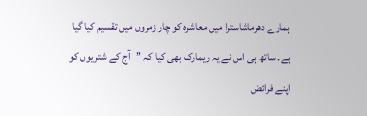ہمارے دھرماشاسترا میں معاشرہ کو چار زمروں میں تقسیم کیا گیا ہے۔ ساتھ ہی اس نے یہ ریمارک بھی کیا کہ ’’آج کے شتریوں کو اپنے فرائض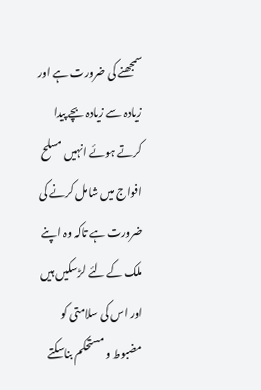سمجھنے کی ضرورت ہے اور زیادہ سے زیادہ بچے پیدا کرتے ہوئے انہیں مسلح افواج میں شامل کرنے کی ضرورت ہے تاکہ وہ اپنے ملک کے لئے لڑسکیں ہیں اور اس کی سلامتی کو مضبوط و مستحکم بناسکتے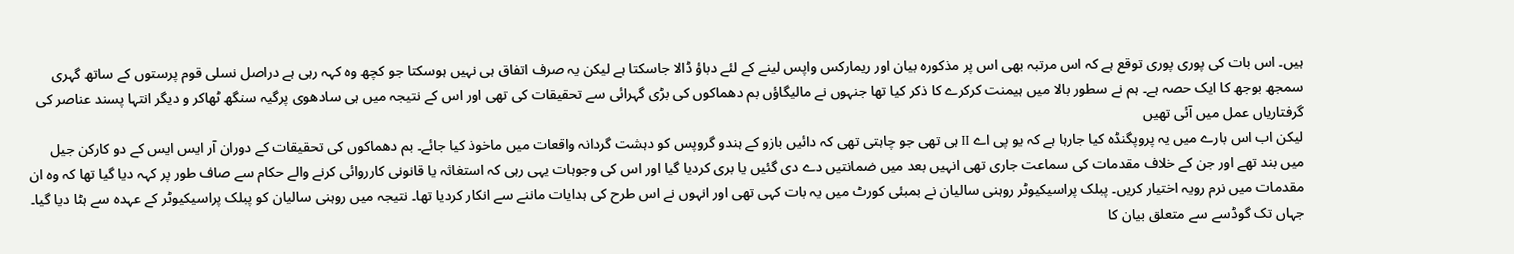ہیں۔ اس بات کی پوری پوری توقع ہے کہ اس مرتبہ بھی اس پر مذکورہ بیان اور ریمارکس واپس لینے کے لئے دباؤ ڈالا جاسکتا ہے لیکن یہ صرف اتفاق ہی نہیں ہوسکتا جو کچھ وہ کہہ رہی ہے دراصل نسلی قوم پرستوں کے ساتھ گہری سمجھ بوجھ کا ایک حصہ ہے۔ ہم نے سطور بالا میں ہیمنت کرکرے کا ذکر کیا تھا جنہوں نے مالیگاؤں بم دھماکوں کی بڑی گہرائی سے تحقیقات کی تھی اور اس کے نتیجہ میں ہی سادھوی پرگیہ سنگھ ٹھاکر و دیگر انتہا پسند عناصر کی گرفتاریاں عمل میں آئی تھیں
لیکن اب اس بارے میں یہ پروپگنڈہ کیا جارہا ہے کہ یو پی اے II ہی تھی جو چاہتی تھی کہ دائیں بازو کے ہندو گروپس کو دہشت گردانہ واقعات میں ماخوذ کیا جائے۔ بم دھماکوں کی تحقیقات کے دوران آر ایس ایس کے دو کارکن جیل میں بند تھے اور جن کے خلاف مقدمات کی سماعت جاری تھی انہیں بعد میں ضمانتیں دے دی گئیں یا بری کردیا گیا اور اس کی وجوہات یہی رہی کہ استغاثہ یا قانونی کارروائی کرنے والے حکام سے صاف طور پر کہہ دیا گیا تھا کہ وہ ان مقدمات میں نرم رویہ اختیار کریں۔ پبلک پراسیکیوٹر روہنی سالیان نے بمبئی کورٹ میں یہ بات کہی تھی اور انہوں نے اس طرح کی ہدایات ماننے سے انکار کردیا تھا۔ نتیجہ میں روہنی سالیان کو پبلک پراسیکیوٹر کے عہدہ سے ہٹا دیا گیا۔
جہاں تک گوڈسے سے متعلق بیان کا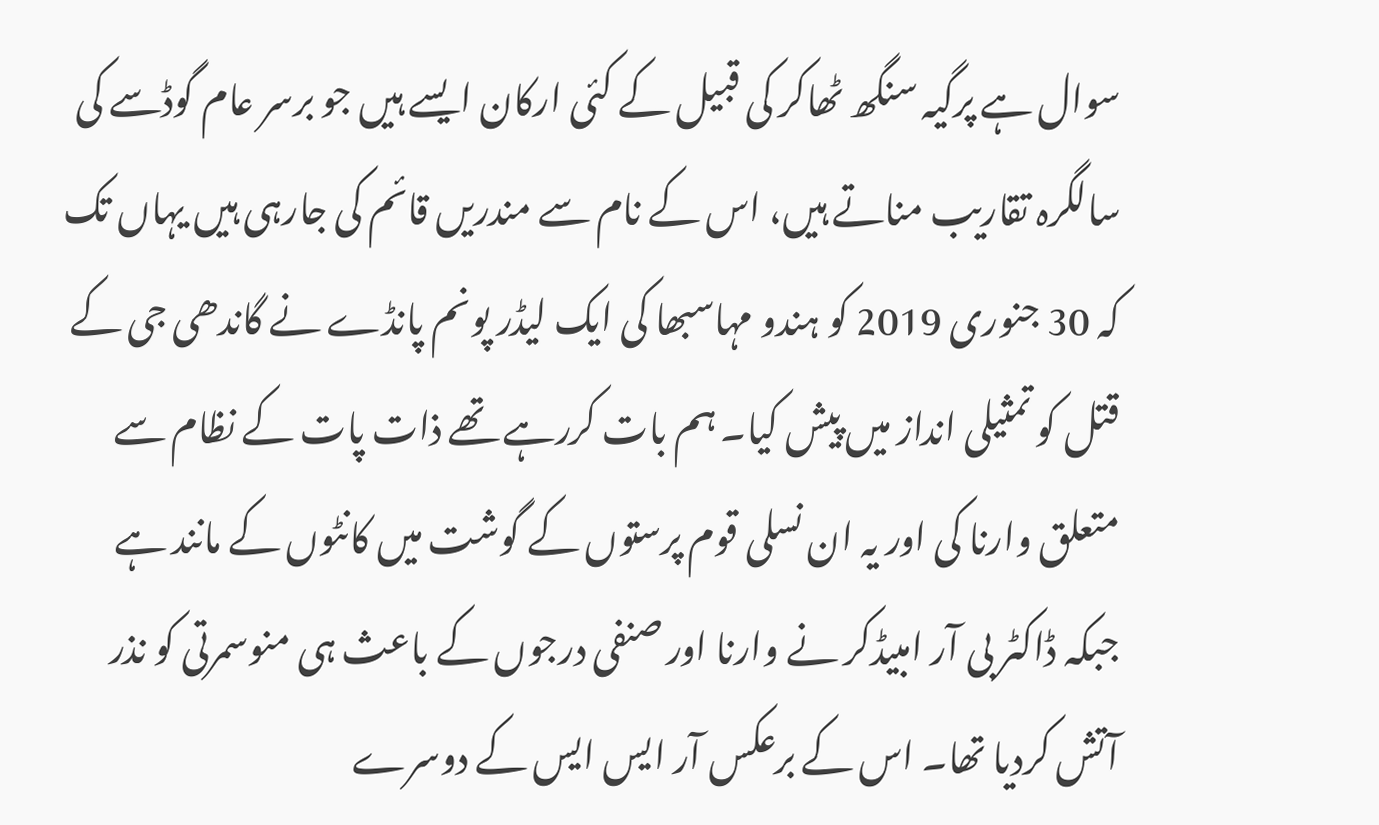سوال ہے پرگیہ سنگھ ٹھاکر کی قبیل کے کئی ارکان ایسے ہیں جو برسر عام گوڈسے کی سالگرہ تقاریب مناتے ہیں، اس کے نام سے مندریں قائم کی جارہی ہیں یہاں تک کہ 30 جنوری 2019 کو ہندو مہاسبھا کی ایک لیڈر پونم پانڈے نے گاندھی جی کے قتل کو تمثیلی انداز میں پیش کیا۔ ہم بات کررہے تھے ذات پات کے نظام سے متعلق وارنا کی اور یہ ان نسلی قوم پرستوں کے گوشت میں کانٹوں کے مانند ہے جبکہ ڈاکٹر بی آر امبیڈکر نے وارنا اور صنفی درجوں کے باعث ہی منوسمرتی کو نذر آتش کردیا تھا۔ اس کے برعکس آر ایس ایس کے دوسرے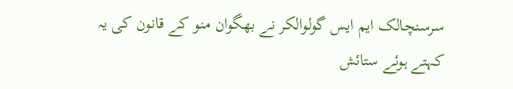سرسنچالک ایم ایس گولوالکر نے بھگوان منو کے قانون کی یہ کہتے ہوئے ستائش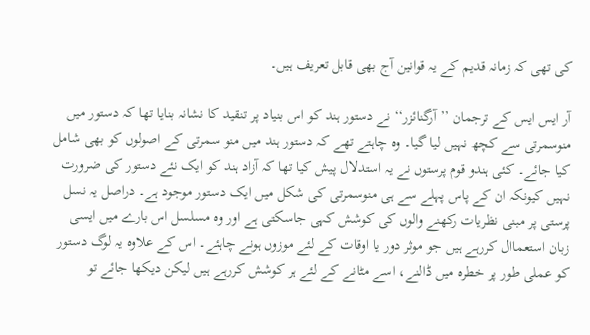کی تھی کہ زمانہ قدیم کے یہ قوانین آج بھی قابل تعریف ہیں۔

آر ایس ایس کے ترجمان ’’آرگنائزر‘‘ نے دستور ہند کو اس بنیاد پر تنقید کا نشانہ بنایا تھا کہ دستور میں منوسمرتی سے کچھ نہیں لیا گیا۔ وہ چاہتے تھے کہ دستور ہند میں منو سمرتی کے اصولوں کو بھی شامل کیا جائے۔ کئی ہندو قوم پرستوں نے یہ استدلال پیش کیا تھا کہ آزاد ہند کو ایک نئے دستور کی ضرورت نہیں کیونکہ ان کے پاس پہلے سے ہی منوسمرتی کی شکل میں ایک دستور موجود ہے۔ دراصل یہ نسل پرستی پر مبنی نظریات رکھنے والوں کی کوشش کہی جاسکتی ہے اور وہ مسلسل اس بارے میں ایسی زبان استعماال کررہے ہیں جو موثر دور یا اوقات کے لئے موزوں ہونے چاہئے۔ اس کے علاوہ یہ لوگ دستور کو عملی طور پر خطرہ میں ڈالنے، اسے مٹانے کے لئے ہر کوشش کررہے ہیں لیکن دیکھا جائے تو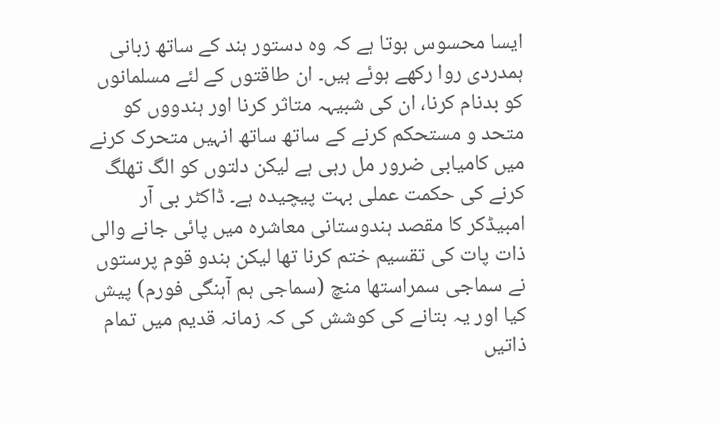ایسا محسوس ہوتا ہے کہ وہ دستور ہند کے ساتھ زبانی ہمدردی روا رکھے ہوئے ہیں۔ ان طاقتوں کے لئے مسلمانوں کو بدنام کرنا، ان کی شبیہہ متاثر کرنا اور ہندووں کو متحد و مستحکم کرنے کے ساتھ ساتھ انہیں متحرک کرنے میں کامیابی ضرور مل رہی ہے لیکن دلتوں کو الگ تھلگ کرنے کی حکمت عملی بہت پیچیدہ ہے۔ ڈاکٹر بی آر امبیڈکر کا مقصد ہندوستانی معاشرہ میں پائی جانے والی ذات پات کی تقسیم ختم کرنا تھا لیکن ہندو قوم پرستوں نے سماجی سمراستھا منچ (سماجی ہم آہنگی فورم) پیش کیا اور یہ بتانے کی کوشش کی کہ زمانہ قدیم میں تمام ذاتیں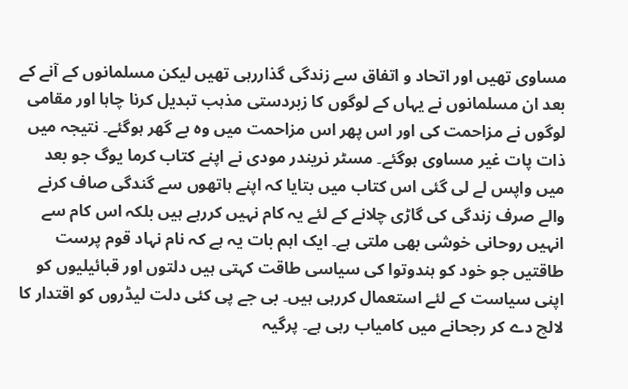مساوی تھیں اور اتحاد و اتفاق سے زندگی گذاررہی تھیں لیکن مسلمانوں کے آنے کے بعد ان مسلمانوں نے یہاں کے لوگوں کا زبردستی مذہب تبدیل کرنا چاہا اور مقامی لوگوں نے مزاحمت کی اور اس پھر اس مزاحمت میں وہ بے گھر ہوگئے۔ نتیجہ میں ذات پات غیر مساوی ہوگئے۔ مسٹر نریندر مودی نے اپنے کتاب کرما یوگ جو بعد میں واپس لے لی گئی اس کتاب میں بتایا کہ اپنے ہاتھوں سے گندگی صاف کرنے والے صرف زندگی کی گاڑی چلانے کے لئے یہ کام نہیں کررہے ہیں بلکہ اس کام سے انہیں روحانی خوشی بھی ملتی ہے۔ ایک اہم بات یہ ہے کہ نام نہاد قوم پرست طاقتیں جو خود کو ہندوتوا کی سیاسی طاقت کہتی ہیں دلتوں اور قبائیلیوں کو اپنی سیاست کے لئے استعمال کررہی ہیں۔ بی جے پی کئی دلت لیڈروں کو اقتدار کا لالچ دے کر رجحانے میں کامیاب رہی ہے۔ پرگیہ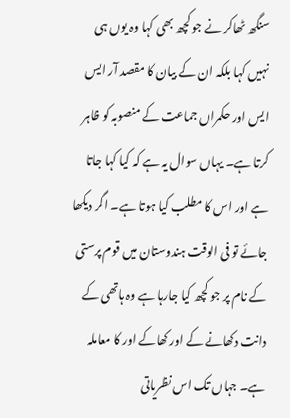سنگھ ٹھاکر نے جو کچھ بھی کہا وہ یوں ہی نہیں کہا بلکہ ان کے بیان کا مقصد آر ایس ایس اور حکمراں جماعت کے منصوبہ کو ظاہر کرتا ہے۔ یہاں سوال یہ ہے کہ کیا کہا جاتا ہے اور اس کا مطلب کیا ہوتا ہے۔ اگر دیکھا جائے تو فی الوقت ہندوستان میں قوم پرستی کے نام پر جو کچھ کیا جارہا ہے وہ ہاتھی کے دانت دکھانے کے اور کھاکے اور کا معاملہ ہے۔ جہاں تک اس نظریاتی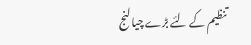تنظیم کے لئے بڑے چیالنج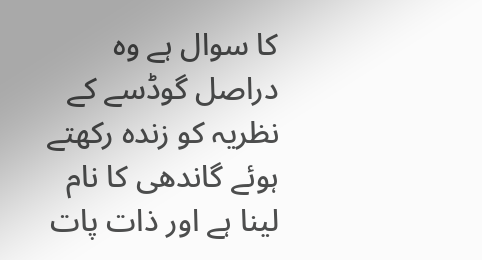کا سوال ہے وہ دراصل گوڈسے کے نظریہ کو زندہ رکھتے ہوئے گاندھی کا نام لینا ہے اور ذات پات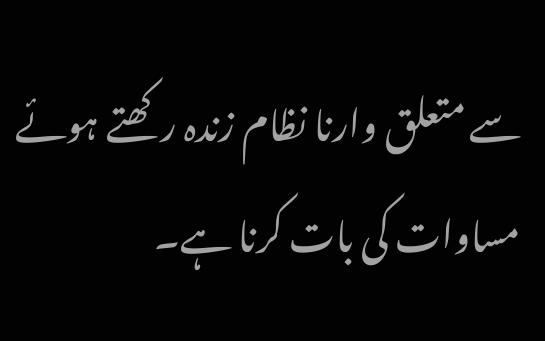سے متعلق وارنا نظام زندہ رکھتے ہوئے مساوات کی بات کرنا ہے۔